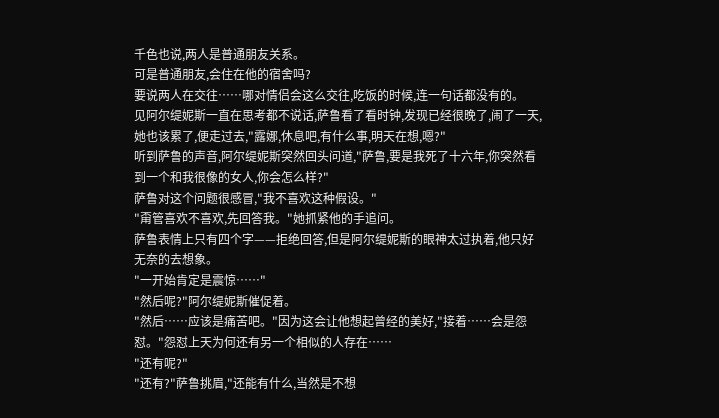千色也说,两人是普通朋友关系。
可是普通朋友,会住在他的宿舍吗?
要说两人在交往……哪对情侣会这么交往,吃饭的时候,连一句话都没有的。
见阿尔缇妮斯一直在思考都不说话,萨鲁看了看时钟,发现已经很晚了,闹了一天,她也该累了,便走过去,"露娜,休息吧,有什么事,明天在想,嗯?"
听到萨鲁的声音,阿尔缇妮斯突然回头问道,"萨鲁,要是我死了十六年,你突然看到一个和我很像的女人,你会怎么样?"
萨鲁对这个问题很感冒,"我不喜欢这种假设。"
"甭管喜欢不喜欢,先回答我。"她抓紧他的手追问。
萨鲁表情上只有四个字——拒绝回答,但是阿尔缇妮斯的眼神太过执着,他只好无奈的去想象。
"一开始肯定是震惊……"
"然后呢?"阿尔缇妮斯催促着。
"然后……应该是痛苦吧。"因为这会让他想起曾经的美好,"接着……会是怨怼。"怨怼上天为何还有另一个相似的人存在……
"还有呢?"
"还有?"萨鲁挑眉,"还能有什么,当然是不想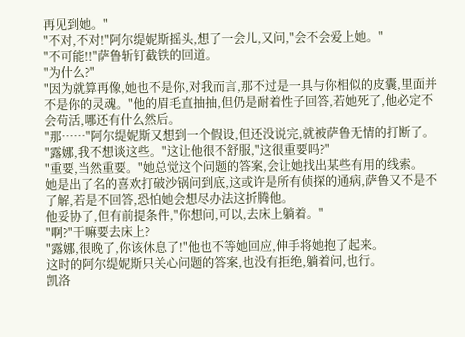再见到她。"
"不对,不对!"阿尔缇妮斯摇头,想了一会儿,又问,"会不会爱上她。"
"不可能!!"萨鲁斩钉截铁的回道。
"为什么?"
"因为就算再像,她也不是你,对我而言,那不过是一具与你相似的皮囊,里面并不是你的灵魂。"他的眉毛直抽抽,但仍是耐着性子回答,若她死了,他必定不会苟活,哪还有什么然后。
"那……"阿尔缇妮斯又想到一个假设,但还没说完,就被萨鲁无情的打断了。
"露娜,我不想谈这些。"这让他很不舒服,"这很重要吗?"
"重要,当然重要。"她总觉这个问题的答案,会让她找出某些有用的线索。
她是出了名的喜欢打破沙锅问到底,这或许是所有侦探的通病,萨鲁又不是不了解,若是不回答,恐怕她会想尽办法这折腾他。
他妥协了,但有前提条件,"你想问,可以,去床上躺着。"
"啊?"干嘛要去床上?
"露娜,很晚了,你该休息了!"他也不等她回应,伸手将她抱了起来。
这时的阿尔缇妮斯只关心问题的答案,也没有拒绝,躺着问,也行。
凯洛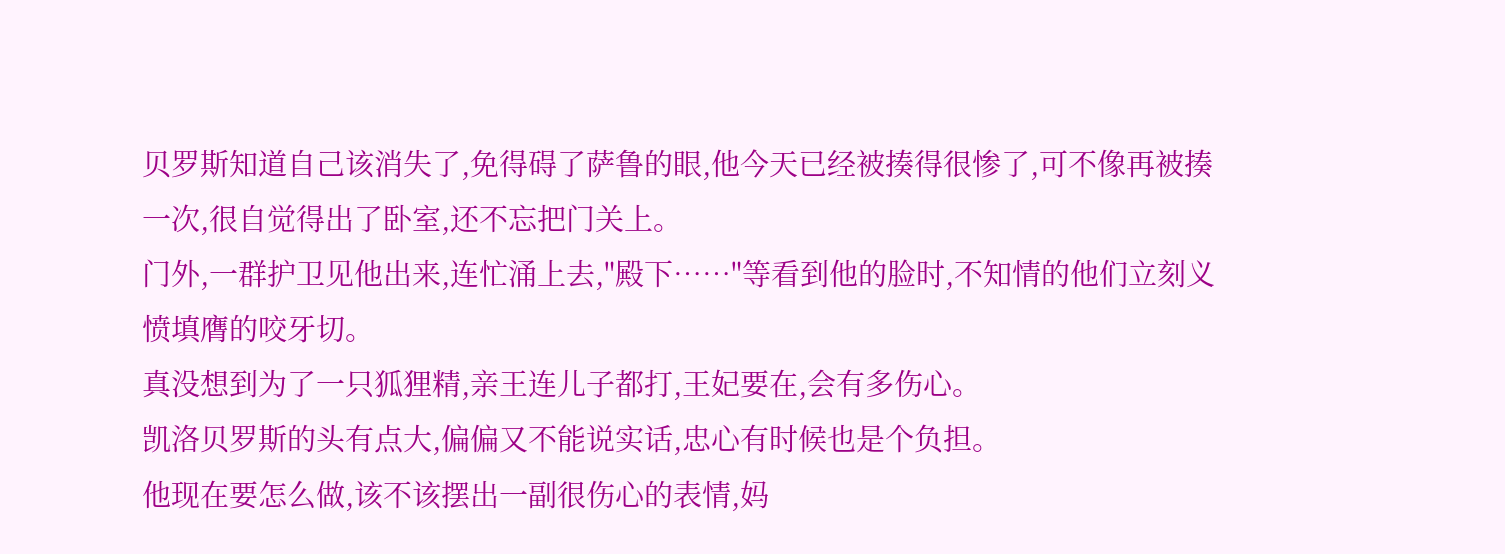贝罗斯知道自己该消失了,免得碍了萨鲁的眼,他今天已经被揍得很惨了,可不像再被揍一次,很自觉得出了卧室,还不忘把门关上。
门外,一群护卫见他出来,连忙涌上去,"殿下……"等看到他的脸时,不知情的他们立刻义愤填膺的咬牙切。
真没想到为了一只狐狸精,亲王连儿子都打,王妃要在,会有多伤心。
凯洛贝罗斯的头有点大,偏偏又不能说实话,忠心有时候也是个负担。
他现在要怎么做,该不该摆出一副很伤心的表情,妈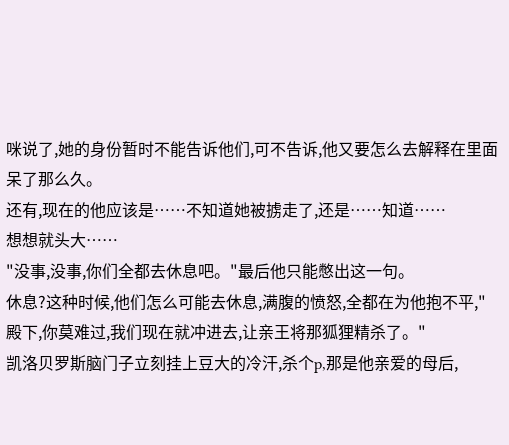咪说了,她的身份暂时不能告诉他们,可不告诉,他又要怎么去解释在里面呆了那么久。
还有,现在的他应该是……不知道她被掳走了,还是……知道……
想想就头大……
"没事,没事,你们全都去休息吧。"最后他只能憋出这一句。
休息?这种时候,他们怎么可能去休息,满腹的愤怒,全都在为他抱不平,"殿下,你莫难过,我们现在就冲进去,让亲王将那狐狸精杀了。"
凯洛贝罗斯脑门子立刻挂上豆大的冷汗,杀个p,那是他亲爱的母后,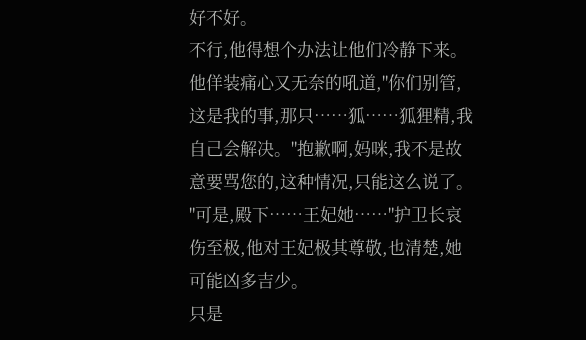好不好。
不行,他得想个办法让他们冷静下来。
他佯装痛心又无奈的吼道,"你们别管,这是我的事,那只……狐……狐狸精,我自己会解决。"抱歉啊,妈咪,我不是故意要骂您的,这种情况,只能这么说了。
"可是,殿下……王妃她……"护卫长哀伤至极,他对王妃极其尊敬,也清楚,她可能凶多吉少。
只是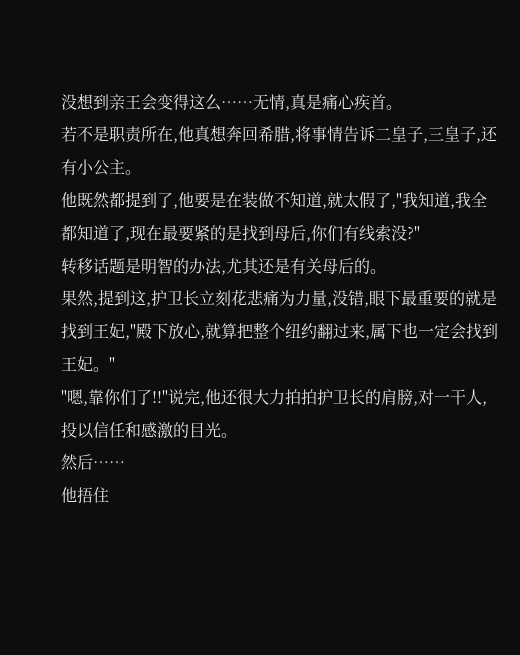没想到亲王会变得这么……无情,真是痛心疾首。
若不是职责所在,他真想奔回希腊,将事情告诉二皇子,三皇子,还有小公主。
他既然都提到了,他要是在装做不知道,就太假了,"我知道,我全都知道了,现在最要紧的是找到母后,你们有线索没?"
转移话题是明智的办法,尤其还是有关母后的。
果然,提到这,护卫长立刻花悲痛为力量,没错,眼下最重要的就是找到王妃,"殿下放心,就算把整个纽约翻过来,属下也一定会找到王妃。"
"嗯,靠你们了!!"说完,他还很大力拍拍护卫长的肩膀,对一干人,投以信任和感激的目光。
然后……
他捂住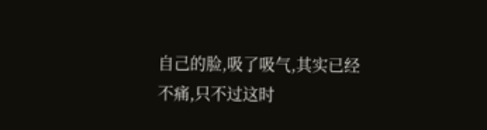自己的脸,吸了吸气,其实已经不痛,只不过这时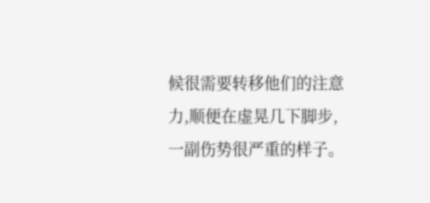候很需要转移他们的注意力,顺便在虚晃几下脚步,一副伤势很严重的样子。